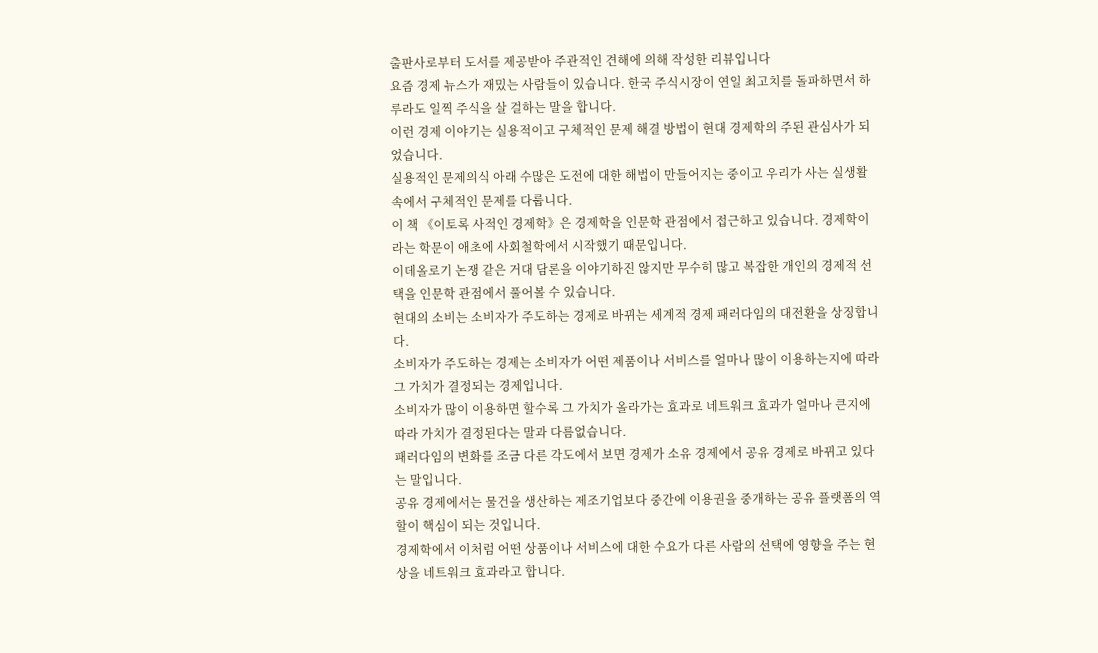출판사로부터 도서를 제공받아 주관적인 견해에 의해 작성한 리뷰입니다
요즘 경제 뉴스가 재밌는 사람들이 있습니다. 한국 주식시장이 연일 최고치를 돌파하면서 하루라도 일찍 주식을 살 걸하는 말을 합니다.
이런 경제 이야기는 실용적이고 구체적인 문제 해결 방법이 현대 경제학의 주된 관심사가 되었습니다.
실용적인 문제의식 아래 수많은 도전에 대한 해법이 만들어지는 중이고 우리가 사는 실생활 속에서 구체적인 문제를 다룹니다.
이 책 《이토록 사적인 경제학》은 경제학을 인문학 관점에서 접근하고 있습니다. 경제학이라는 학문이 애초에 사회철학에서 시작했기 때문입니다.
이데올로기 논쟁 같은 거대 담론을 이야기하진 않지만 무수히 많고 복잡한 개인의 경제적 선택을 인문학 관점에서 풀어볼 수 있습니다.
현대의 소비는 소비자가 주도하는 경제로 바뀌는 세계적 경제 패러다임의 대전환을 상징합니다.
소비자가 주도하는 경제는 소비자가 어떤 제품이나 서비스를 얼마나 많이 이용하는지에 따라 그 가치가 결정되는 경제입니다.
소비자가 많이 이용하면 할수록 그 가치가 올라가는 효과로 네트워크 효과가 얼마나 큰지에 따라 가치가 결정된다는 말과 다름없습니다.
패러다임의 변화를 조금 다른 각도에서 보면 경제가 소유 경제에서 공유 경제로 바뀌고 있다는 말입니다.
공유 경제에서는 물건을 생산하는 제조기업보다 중간에 이용권을 중개하는 공유 플랫폼의 역할이 핵심이 되는 것입니다.
경제학에서 이처럼 어떤 상품이나 서비스에 대한 수요가 다른 사람의 선택에 영향을 주는 현상을 네트워크 효과라고 합니다.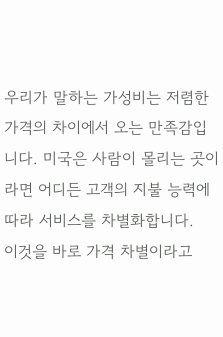우리가 말하는 가성비는 저렴한 가격의 차이에서 오는 만족감입니다. 미국은 사람이 몰리는 곳이라면 어디든 고객의 지불 능력에 따라 서비스를 차별화합니다.
이것을 바로 가격 차별이라고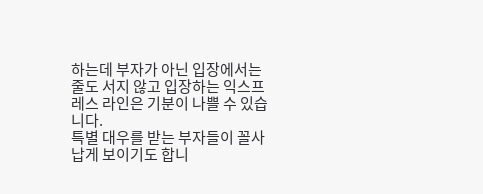하는데 부자가 아닌 입장에서는 줄도 서지 않고 입장하는 익스프레스 라인은 기분이 나쁠 수 있습니다.
특별 대우를 받는 부자들이 꼴사납게 보이기도 합니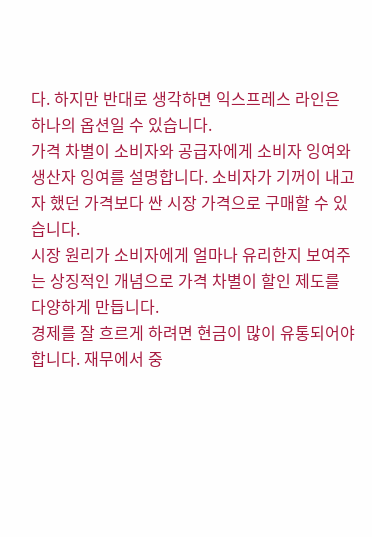다. 하지만 반대로 생각하면 익스프레스 라인은 하나의 옵션일 수 있습니다.
가격 차별이 소비자와 공급자에게 소비자 잉여와 생산자 잉여를 설명합니다. 소비자가 기꺼이 내고자 했던 가격보다 싼 시장 가격으로 구매할 수 있습니다.
시장 원리가 소비자에게 얼마나 유리한지 보여주는 상징적인 개념으로 가격 차별이 할인 제도를 다양하게 만듭니다.
경제를 잘 흐르게 하려면 현금이 많이 유통되어야 합니다. 재무에서 중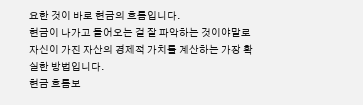요한 것이 바로 현금의 흐름입니다.
현금이 나가고 들어오는 걸 잘 파악하는 것이야말로 자신이 가진 자산의 경제적 가치를 계산하는 가장 확실한 방법입니다.
현금 흐름보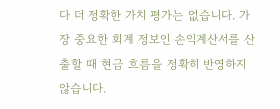다 더 정확한 가치 평가는 없습니다. 가장 중요한 회계 정보인 손익계산서를 산출할 때 현금 흐름을 정확히 반영하지 않습니다.